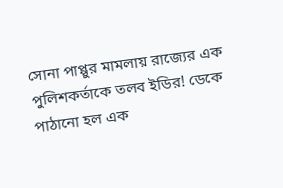সোনা পাপ্পুর মামলায় রাজ্যের এক পুলিশকর্তাকে তলব ইডির! ডেকে পাঠানো হল এক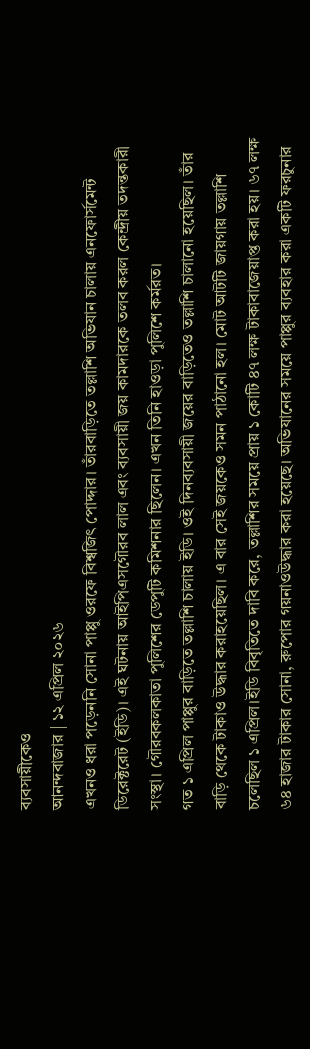ব্যবসায়ীকেও
আনন্দবাজার | ১২ এপ্রিল ২০২৬
এখনও ধরা পড়েননি সোনা পাপ্পু ওরফে বিশ্বজিৎ পোদ্দার। তাঁরবাড়িতে তল্লাশি অভিযান চালায় এনফোর্সমেন্ট ডিরেক্টরেট (ইডি)। এই ঘটনায় আইপিএসগৌরব লাল এবং ব্যবসায়ী জয় কামদারকে তলব করল কেন্দ্রীয় তদন্তকারী সংস্থা। গৌরবকলকাতা পুলিশের ডেপুটি কমিশনার ছিলেন। এখন তিনি হাওড়া পুলিশে কর্মরত।
গত ১ এপ্রিল পাপ্পুর বাড়িতে তল্লাশি চালায় ইডি। ওই দিনব্যবসায়ী জয়ের বাড়িতেও তল্লাশি চালানো হয়েছিল। তাঁর বাড়ি থেকে টাকাও উদ্ধার করাহয়েছিল। এ বার সেই জয়কেও সমন পাঠানো হল। মোট আটটি জায়গায় তল্লাশি চলেছিল ১ এপ্রিল।ইডি বিবৃতিতে দাবি করে, তল্লাশির সময়ে প্রায় ১ কোটি ৪৭ লক্ষ টাকাবাজেয়াপ্ত করা হয়। ৬৭ লক্ষ ৬৪ হাজার টাকার সোনা, রুপোর গয়নাওউদ্ধার করা হয়েছে। অভিযানের সময়ে পাপ্পুর ব্যবহার করা একটি ফরচুনার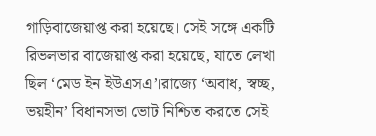গাড়িবাজেয়াপ্ত করা হয়েছে। সেই সঙ্গে একটি রিভলভার বাজেয়াপ্ত করা হয়েছে, যাতে লেখা ছিল ‘মেড ইন ইউএসএ’।রাজ্যে ‘অবাধ, স্বচ্ছ, ভয়হীন’ বিধানসভা ভোট নিশ্চিত করতে সেই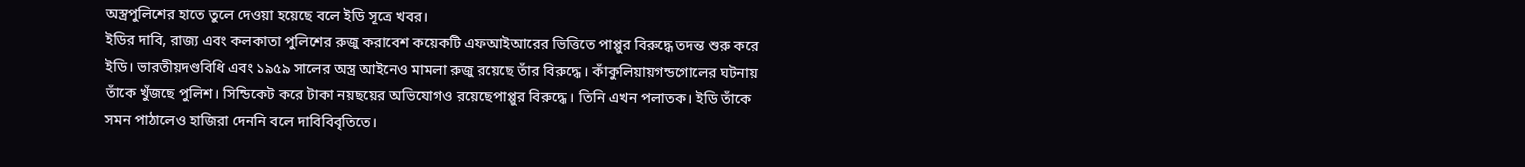অস্ত্রপুলিশের হাতে তুলে দেওয়া হয়েছে বলে ইডি সূত্রে খবর।
ইডির দাবি, রাজ্য এবং কলকাতা পুলিশের রুজু করাবেশ কয়েকটি এফআইআরের ভিত্তিতে পাপ্পুর বিরুদ্ধে তদন্ত শুরু করে ইডি। ভারতীয়দণ্ডবিধি এবং ১৯৫৯ সালের অস্ত্র আইনেও মামলা রুজু রয়েছে তাঁর বিরুদ্ধে। কাঁকুলিয়ায়গন্ডগোলের ঘটনায় তাঁকে খুঁজছে পুলিশ। সিন্ডিকেট করে টাকা নয়ছয়ের অভিযোগও রয়েছেপাপ্পুর বিরুদ্ধে। তিনি এখন পলাতক। ইডি তাঁকে সমন পাঠালেও হাজিরা দেননি বলে দাবিবিবৃতিতে।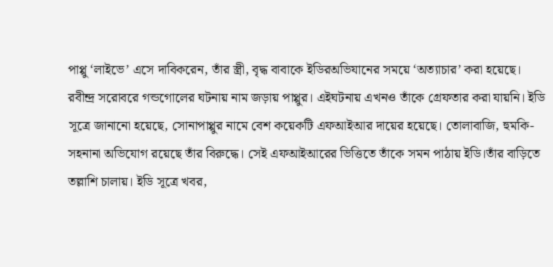পাপ্পু ‘লাইভে’ এসে দাবিকরেন, তাঁর স্ত্রী, বৃদ্ধ বাবাকে ইডিরঅভিযানের সময়ে ‘অত্যাচার’ করা হয়েছে।
রবীন্দ্র সরোবরে গন্ডগোলের ঘটনায় নাম জড়ায় পাপ্পুর। এইঘটনায় এখনও তাঁকে গ্রেফতার করা যায়নি। ইডি সূত্রে জানানো হয়েছে, সোনাপাপ্পুর নামে বেশ কয়েকটি এফআইআর দায়ের হয়েছে। তোলাবাজি, হুমকি-সহনানা অভিযোগ রয়েছে তাঁর বিরুদ্ধে। সেই এফআইআরের ভিত্তিতে তাঁকে সমন পাঠায় ইডি।তাঁর বাড়িতে তল্লাশি চালায়। ইডি সূত্রে খবর,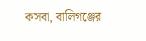কসবা, বালিগঞ্জের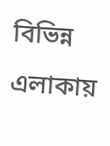বিভিন্ন এলাকায়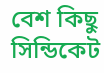বেশ কিছু সিন্ডিকেট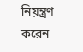নিয়ন্ত্রণ করেন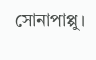সোনাপাপ্পু।